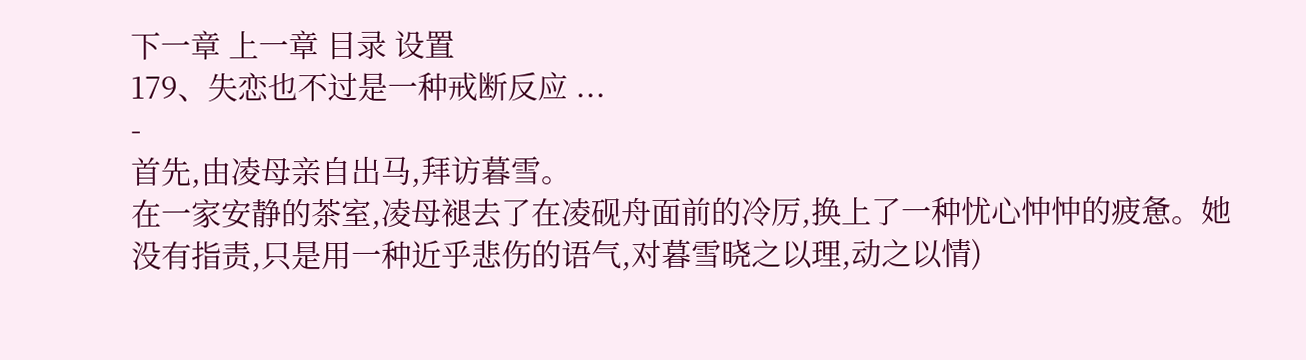下一章 上一章 目录 设置
179、失恋也不过是一种戒断反应 ...
-
首先,由凌母亲自出马,拜访暮雪。
在一家安静的茶室,凌母褪去了在凌砚舟面前的冷厉,换上了一种忧心忡忡的疲惫。她没有指责,只是用一种近乎悲伤的语气,对暮雪晓之以理,动之以情)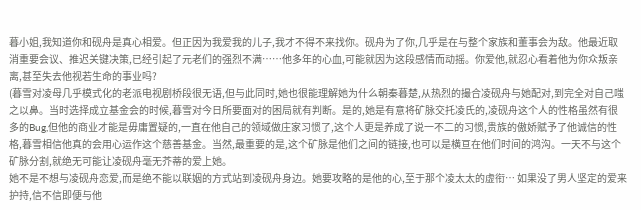暮小姐,我知道你和砚舟是真心相爱。但正因为我爱我的儿子,我才不得不来找你。砚舟为了你,几乎是在与整个家族和董事会为敌。他最近取消重要会议、推迟关键决策,已经引起了元老们的强烈不满……他多年的心血,可能就因为这段感情而动摇。你爱他,就忍心看着他为你众叛亲离,甚至失去他视若生命的事业吗?
(暮雪对凌母几乎模式化的老派电视剧桥段很无语,但与此同时,她也很能理解她为什么朝秦暮楚,从热烈的撮合凌砚舟与她配对,到完全对自己嗤之以鼻。当时选择成立基金会的时候,暮雪对今日所要面对的困局就有判断。是的,她是有意将矿脉交托凌氏的,凌砚舟这个人的性格虽然有很多的Bug,但他的商业才能是毋庸置疑的,一直在他自己的领域做庄家习惯了,这个人更是养成了说一不二的习惯,贵族的傲娇赋予了他诚信的性格,暮雪相信他真的会用心运作这个慈善基金。当然,最重要的是,这个矿脉是他们之间的链接,也可以是横亘在他们时间的鸿沟。一天不与这个矿脉分割,就绝无可能让凌砚舟毫无芥蒂的爱上她。
她不是不想与凌砚舟恋爱,而是绝不能以联姻的方式站到凌砚舟身边。她要攻略的是他的心,至于那个凌太太的虚衔… 如果没了男人坚定的爱来护持,信不信即便与他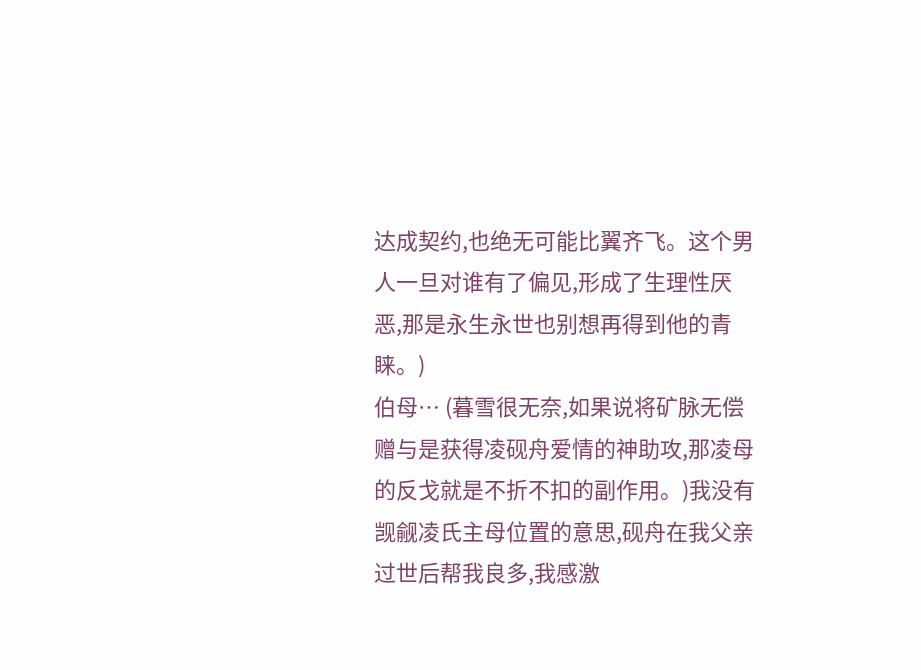达成契约,也绝无可能比翼齐飞。这个男人一旦对谁有了偏见,形成了生理性厌恶,那是永生永世也别想再得到他的青睐。)
伯母… (暮雪很无奈,如果说将矿脉无偿赠与是获得凌砚舟爱情的神助攻,那凌母的反戈就是不折不扣的副作用。)我没有觊觎凌氏主母位置的意思,砚舟在我父亲过世后帮我良多,我感激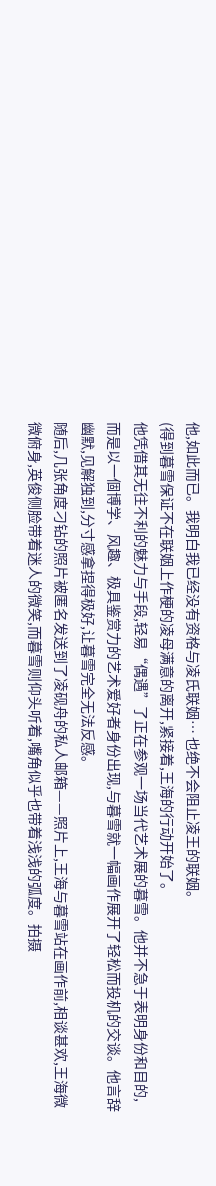他,如此而已。我明白我已经没有资格与凌氏联姻… 也绝不会阻止凌王的联姻。
(得到暮雪保证不在联姻上作梗的凌母满意的离开,紧接着,王海的行动开始了。
他凭借其无往不利的魅力与手段,轻易“偶遇”了正在参观一场当代艺术展的暮雪。他并不急于表明身份和目的,而是以一個博学、风趣、极具鉴赏力的艺术爱好者身份出现,与暮雪就一幅画作展开了轻松而投机的交谈。他言辞幽默,见解独到,分寸感拿捏得极好,让暮雪完全无法反感。
随后,几张角度刁钻的照片被匿名发送到了凌砚舟的私人邮箱——照片上,王海与暮雪站在画作前,相谈甚欢,王海微微俯身,英俊侧脸带着迷人的微笑,而暮雪则仰头听着,嘴角似乎也带着浅浅的弧度。拍摄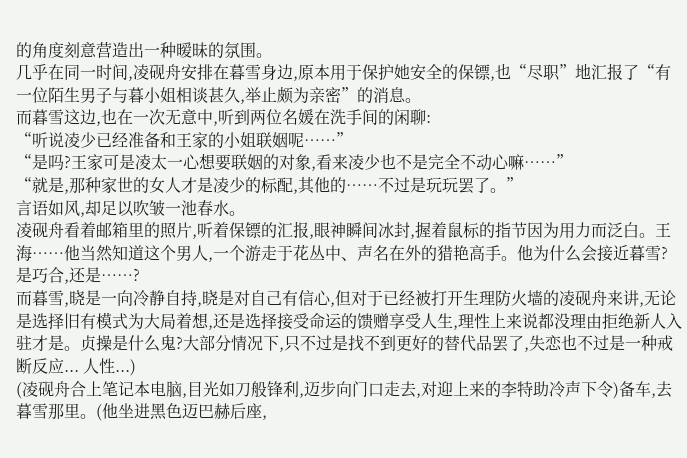的角度刻意营造出一种暧昧的氛围。
几乎在同一时间,凌砚舟安排在暮雪身边,原本用于保护她安全的保镖,也“尽职”地汇报了“有一位陌生男子与暮小姐相谈甚久,举止颇为亲密”的消息。
而暮雪这边,也在一次无意中,听到两位名媛在洗手间的闲聊:
“听说凌少已经准备和王家的小姐联姻呢……”
“是吗?王家可是凌太一心想要联姻的对象,看来凌少也不是完全不动心嘛……”
“就是,那种家世的女人才是凌少的标配,其他的……不过是玩玩罢了。”
言语如风,却足以吹皱一池春水。
凌砚舟看着邮箱里的照片,听着保镖的汇报,眼神瞬间冰封,握着鼠标的指节因为用力而泛白。王海……他当然知道这个男人,一个游走于花丛中、声名在外的猎艳高手。他为什么会接近暮雪?是巧合,还是……?
而暮雪,晓是一向冷静自持,晓是对自己有信心,但对于已经被打开生理防火墙的凌砚舟来讲,无论是选择旧有模式为大局着想,还是选择接受命运的馈赠享受人生,理性上来说都没理由拒绝新人入驻才是。贞操是什么鬼?大部分情况下,只不过是找不到更好的替代品罢了,失恋也不过是一种戒断反应... 人性...)
(凌砚舟合上笔记本电脑,目光如刀般锋利,迈步向门口走去,对迎上来的李特助冷声下令)备车,去暮雪那里。(他坐进黑色迈巴赫后座,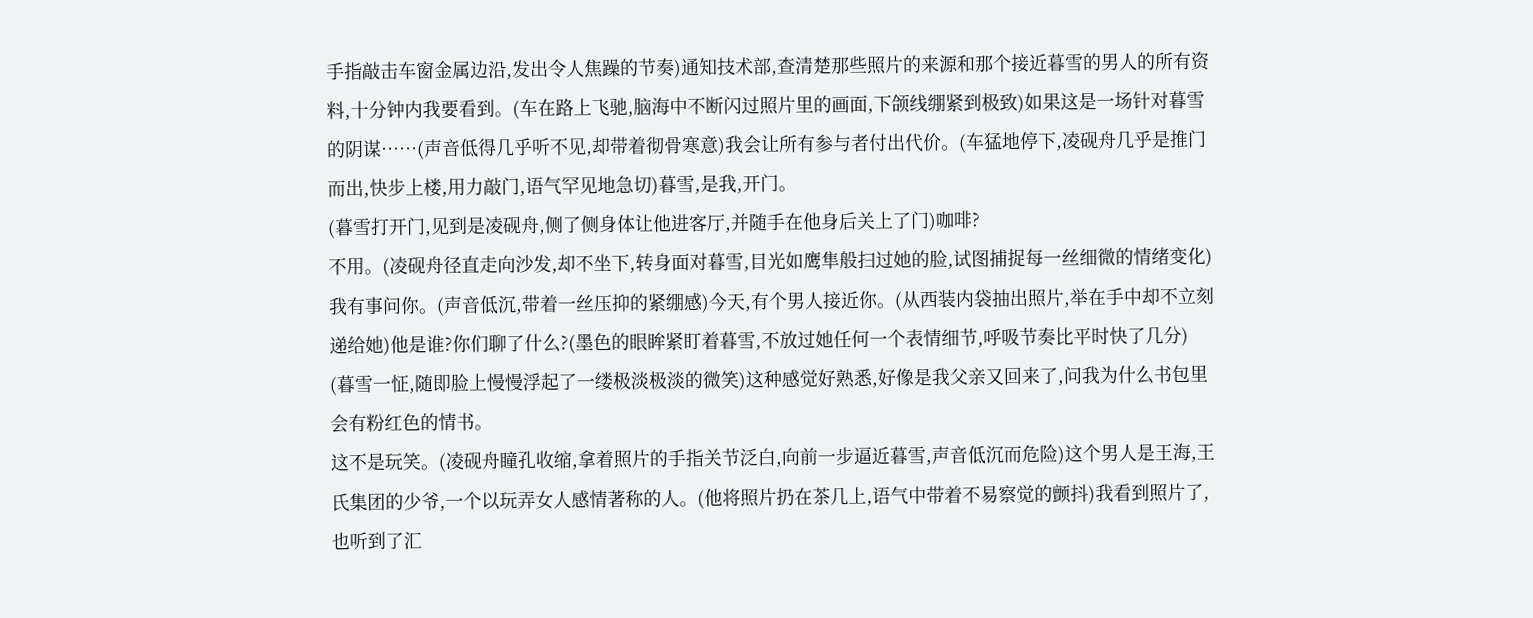手指敲击车窗金属边沿,发出令人焦躁的节奏)通知技术部,查清楚那些照片的来源和那个接近暮雪的男人的所有资料,十分钟内我要看到。(车在路上飞驰,脑海中不断闪过照片里的画面,下颌线绷紧到极致)如果这是一场针对暮雪的阴谋……(声音低得几乎听不见,却带着彻骨寒意)我会让所有参与者付出代价。(车猛地停下,凌砚舟几乎是推门而出,快步上楼,用力敲门,语气罕见地急切)暮雪,是我,开门。
(暮雪打开门,见到是凌砚舟,侧了侧身体让他进客厅,并随手在他身后关上了门)咖啡?
不用。(凌砚舟径直走向沙发,却不坐下,转身面对暮雪,目光如鹰隼般扫过她的脸,试图捕捉每一丝细微的情绪变化)我有事问你。(声音低沉,带着一丝压抑的紧绷感)今天,有个男人接近你。(从西装内袋抽出照片,举在手中却不立刻递给她)他是谁?你们聊了什么?(墨色的眼眸紧盯着暮雪,不放过她任何一个表情细节,呼吸节奏比平时快了几分)
(暮雪一怔,随即脸上慢慢浮起了一缕极淡极淡的微笑)这种感觉好熟悉,好像是我父亲又回来了,问我为什么书包里会有粉红色的情书。
这不是玩笑。(凌砚舟瞳孔收缩,拿着照片的手指关节泛白,向前一步逼近暮雪,声音低沉而危险)这个男人是王海,王氏集团的少爷,一个以玩弄女人感情著称的人。(他将照片扔在茶几上,语气中带着不易察觉的颤抖)我看到照片了,也听到了汇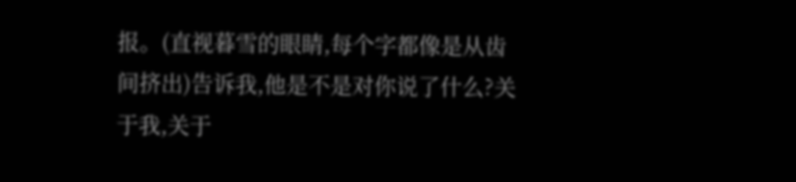报。(直视暮雪的眼睛,每个字都像是从齿间挤出)告诉我,他是不是对你说了什么?关于我,关于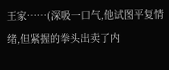王家……(深吸一口气,他试图平复情绪,但紧握的拳头出卖了内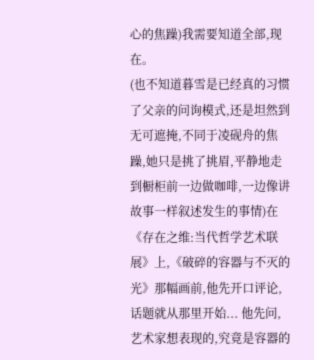心的焦躁)我需要知道全部,现在。
(也不知道暮雪是已经真的习惯了父亲的问询模式,还是坦然到无可遮掩,不同于凌砚舟的焦躁,她只是挑了挑眉,平静地走到橱柜前一边做咖啡,一边像讲故事一样叙述发生的事情)在《存在之维:当代哲学艺术联展》上,《破碎的容器与不灭的光》那幅画前,他先开口评论,话题就从那里开始... 他先问,艺术家想表现的,究竟是容器的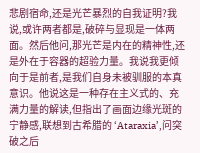悲剧宿命,还是光芒暴烈的自我证明?我说,或许两者都是,破碎与显现是一体两面。然后他问,那光芒是内在的精神性,还是外在于容器的超验力量。我说我更倾向于是前者,是我们自身未被驯服的本真意识。他说这是一种存在主义式的、充满力量的解读,但指出了画面边缘光斑的宁静感,联想到古希腊的 ‘Ataraxia’,问突破之后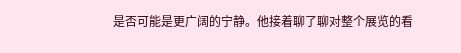是否可能是更广阔的宁静。他接着聊了聊对整个展览的看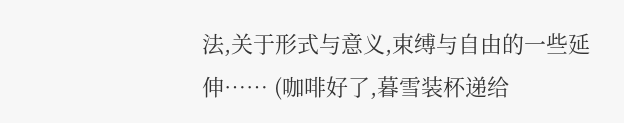法,关于形式与意义,束缚与自由的一些延伸…… (咖啡好了,暮雪装杯递给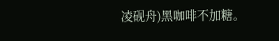凌砚舟)黑咖啡不加糖。